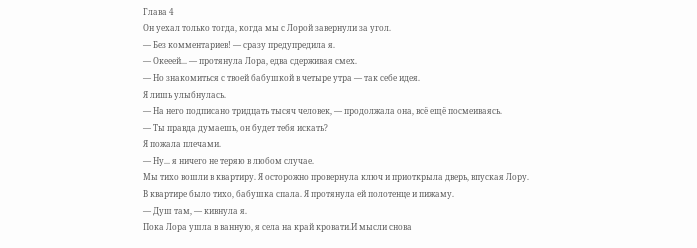Глава 4
Он уехал только тогда, когда мы с Лорой завернули за угол.
— Без комментариев! — сразу предупредила я.
— Окееей... — протянула Лора, едва сдерживая смех.
— Но знакомиться с твоей бабушкой в четыре утра — так себе идея.
Я лишь улыбнулась.
— На него подписано тридцать тысяч человек, — продолжала она, всё ещё посмеиваясь.
— Ты правда думаешь, он будет тебя искать?
Я пожала плечами.
— Ну... я ничего не теряю в любом случае.
Мы тихо вошли в квартиру. Я осторожно провернула ключ и приоткрыла дверь, впуская Лору.
В квартире было тихо, бабушка спала. Я протянула ей полотенце и пижаму.
— Душ там, — кивнула я.
Пока Лора ушла в ванную, я села на край кровати.И мысли снова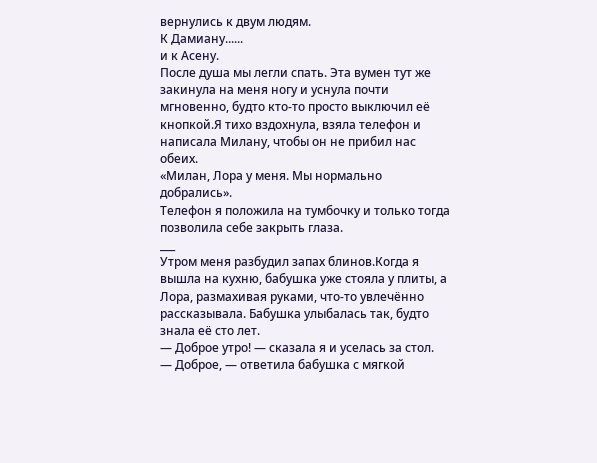вернулись к двум людям.
К Дамиану......
и к Асену.
После душа мы легли спать. Эта вумен тут же закинула на меня ногу и уснула почти мгновенно, будто кто-то просто выключил её кнопкой.Я тихо вздохнула, взяла телефон и написала Милану, чтобы он не прибил нас обеих.
«Милан, Лора у меня. Мы нормально добрались».
Телефон я положила на тумбочку и только тогда позволила себе закрыть глаза.
___
Утром меня разбудил запах блинов.Когда я вышла на кухню, бабушка уже стояла у плиты, а Лора, размахивая руками, что-то увлечённо рассказывала. Бабушка улыбалась так, будто знала её сто лет.
— Доброе утро! — сказала я и уселась за стол.
— Доброе, — ответила бабушка с мягкой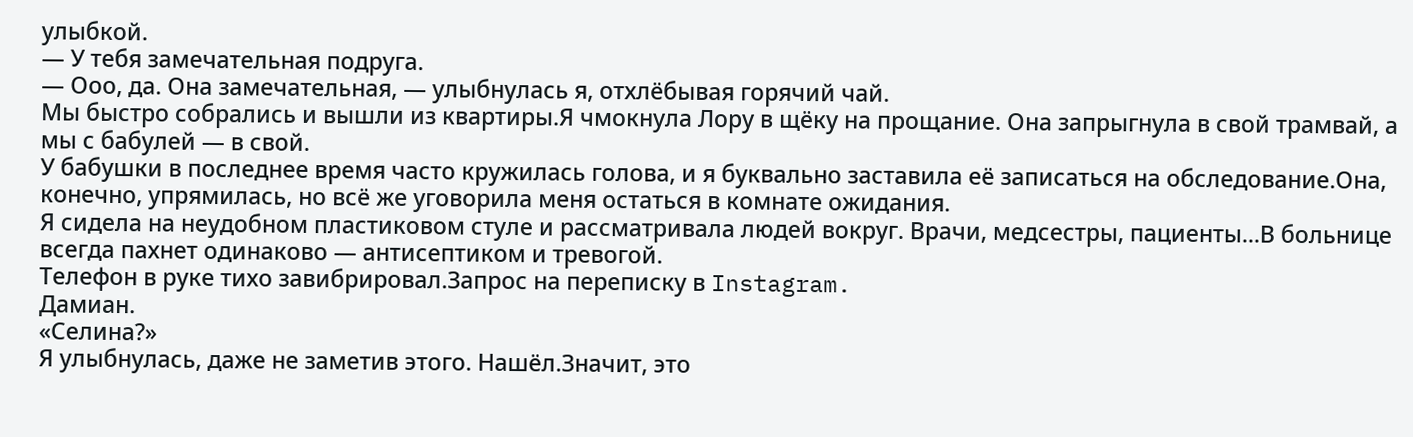улыбкой.
— У тебя замечательная подруга.
— Ооо, да. Она замечательная, — улыбнулась я, отхлёбывая горячий чай.
Мы быстро собрались и вышли из квартиры.Я чмокнула Лору в щёку на прощание. Она запрыгнула в свой трамвай, а мы с бабулей — в свой.
У бабушки в последнее время часто кружилась голова, и я буквально заставила её записаться на обследование.Она, конечно, упрямилась, но всё же уговорила меня остаться в комнате ожидания.
Я сидела на неудобном пластиковом стуле и рассматривала людей вокруг. Врачи, медсестры, пациенты...В больнице всегда пахнет одинаково — антисептиком и тревогой.
Телефон в руке тихо завибрировал.Запрос на переписку в Instagram.
Дамиан.
«Селина?»
Я улыбнулась, даже не заметив этого. Нашёл.Значит, это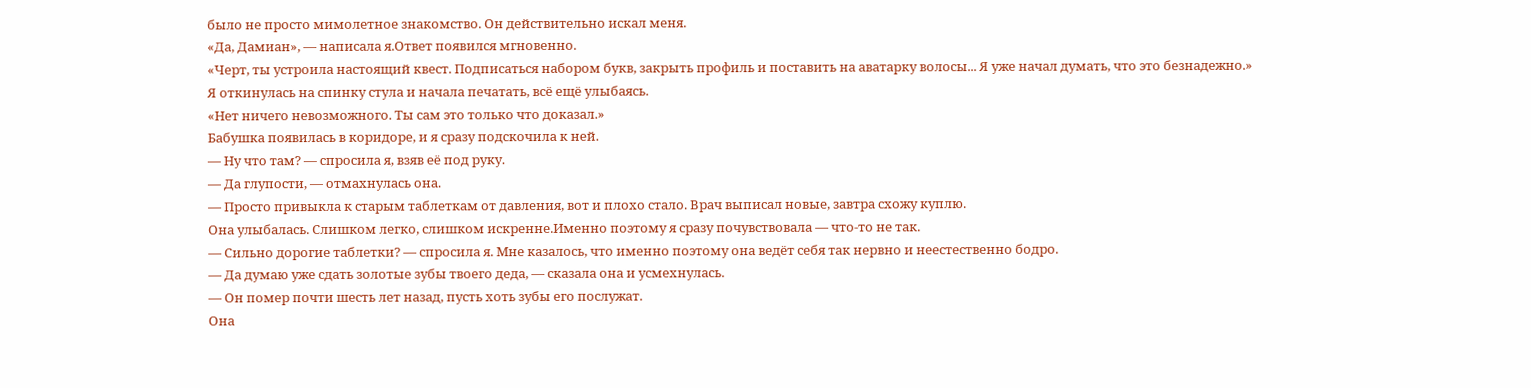было не просто мимолетное знакомство. Он действительно искал меня.
«Да, Дамиан», — написала я.Ответ появился мгновенно.
«Черт, ты устроила настоящий квест. Подписаться набором букв, закрыть профиль и поставить на аватарку волосы... Я уже начал думать, что это безнадежно.»
Я откинулась на спинку стула и начала печатать, всё ещё улыбаясь.
«Нет ничего невозможного. Ты сам это только что доказал.»
Бабушка появилась в коридоре, и я сразу подскочила к ней.
— Ну что там? — спросила я, взяв её под руку.
— Да глупости, — отмахнулась она.
— Просто привыкла к старым таблеткам от давления, вот и плохо стало. Врач выписал новые, завтра схожу куплю.
Она улыбалась. Слишком легко, слишком искренне.Именно поэтому я сразу почувствовала — что-то не так.
— Сильно дорогие таблетки? — спросила я. Мне казалось, что именно поэтому она ведёт себя так нервно и неестественно бодро.
— Да думаю уже сдать золотые зубы твоего деда, — сказала она и усмехнулась.
— Он помер почти шесть лет назад, пусть хоть зубы его послужат.
Она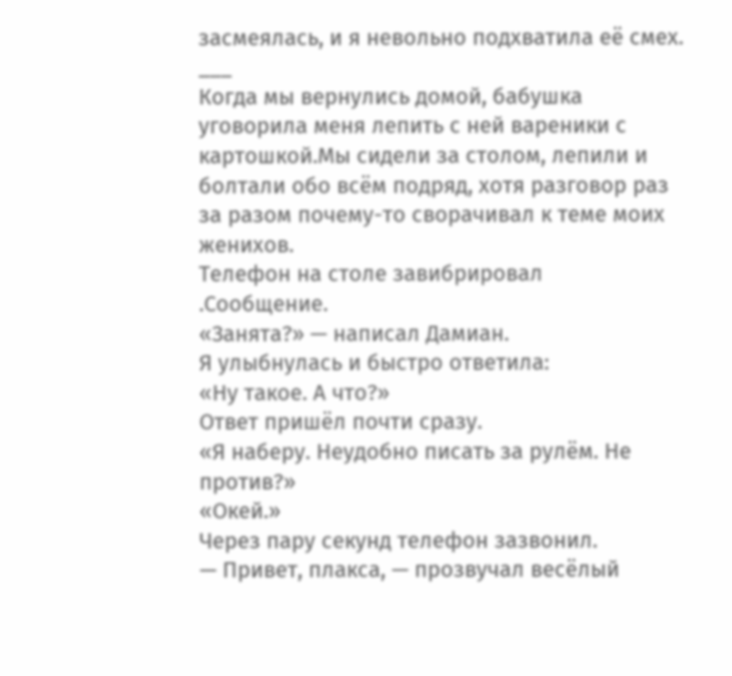засмеялась, и я невольно подхватила её смех.
___
Когда мы вернулись домой, бабушка уговорила меня лепить с ней вареники с картошкой.Мы сидели за столом, лепили и болтали обо всём подряд, хотя разговор раз за разом почему-то сворачивал к теме моих женихов.
Телефон на столе завибрировал
.Сообщение.
«Занята?» — написал Дамиан.
Я улыбнулась и быстро ответила:
«Ну такое. А что?»
Ответ пришёл почти сразу.
«Я наберу. Неудобно писать за рулём. Не против?»
«Окей.»
Через пару секунд телефон зазвонил.
— Привет, плакса, — прозвучал весёлый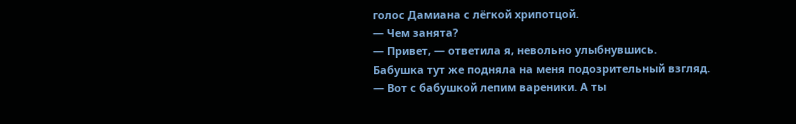голос Дамиана с лёгкой хрипотцой.
— Чем занята?
— Привет, — ответила я, невольно улыбнувшись.
Бабушка тут же подняла на меня подозрительный взгляд.
— Вот с бабушкой лепим вареники. А ты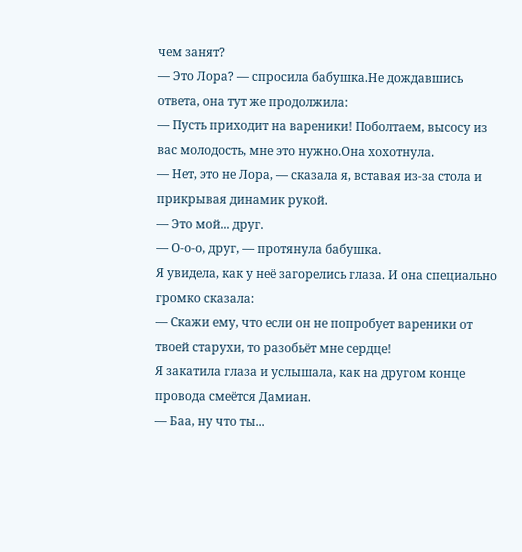чем занят?
— Это Лора? — спросила бабушка.Не дождавшись ответа, она тут же продолжила:
— Пусть приходит на вареники! Поболтаем, высосу из вас молодость, мне это нужно.Она хохотнула.
— Нет, это не Лора, — сказала я, вставая из-за стола и прикрывая динамик рукой.
— Это мой... друг.
— О-о-о, друг, — протянула бабушка.
Я увидела, как у неё загорелись глаза. И она специально громко сказала:
— Скажи ему, что если он не попробует вареники от твоей старухи, то разобьёт мне сердце!
Я закатила глаза и услышала, как на другом конце провода смеётся Дамиан.
— Баа, ну что ты...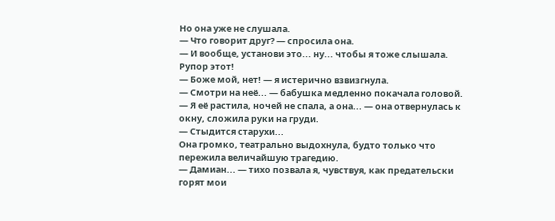Но она уже не слушала.
— Что говорит друг? — спросила она.
— И вообще, установи это... ну... чтобы я тоже слышала. Рупор этот!
— Боже мой, нет! — я истерично взвизгнула.
— Смотри на неё... — бабушка медленно покачала головой.
— Я её растила, ночей не спала, а она... — она отвернулась к окну, сложила руки на груди.
— Стыдится старухи...
Она громко, театрально выдохнула, будто только что пережила величайшую трагедию.
— Дамиан... — тихо позвала я, чувствуя, как предательски горят мои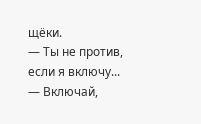щёки.
— Ты не против, если я включу...
— Включай,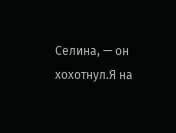Селина, — он хохотнул.Я на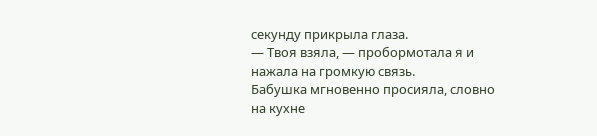секунду прикрыла глаза.
— Твоя взяла, — пробормотала я и нажала на громкую связь.
Бабушка мгновенно просияла, словно на кухне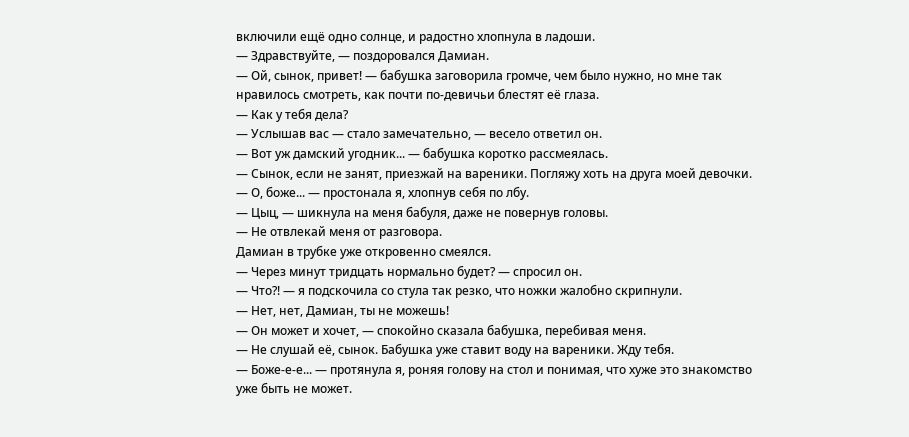включили ещё одно солнце, и радостно хлопнула в ладоши.
— Здравствуйте, — поздоровался Дамиан.
— Ой, сынок, привет! — бабушка заговорила громче, чем было нужно, но мне так нравилось смотреть, как почти по-девичьи блестят её глаза.
— Как у тебя дела?
— Услышав вас — стало замечательно, — весело ответил он.
— Вот уж дамский угодник... — бабушка коротко рассмеялась.
— Сынок, если не занят, приезжай на вареники. Погляжу хоть на друга моей девочки.
— О, боже... — простонала я, хлопнув себя по лбу.
— Цыц, — шикнула на меня бабуля, даже не повернув головы.
— Не отвлекай меня от разговора.
Дамиан в трубке уже откровенно смеялся.
— Через минут тридцать нормально будет? — спросил он.
— Что?! — я подскочила со стула так резко, что ножки жалобно скрипнули.
— Нет, нет, Дамиан, ты не можешь!
— Он может и хочет, — спокойно сказала бабушка, перебивая меня.
— Не слушай её, сынок. Бабушка уже ставит воду на вареники. Жду тебя.
— Боже-е-е... — протянула я, роняя голову на стол и понимая, что хуже это знакомство уже быть не может.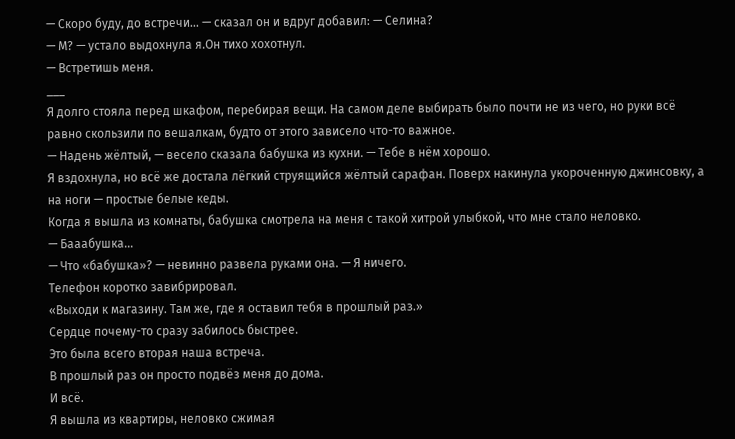— Скоро буду, до встречи... — сказал он и вдруг добавил: — Селина?
— М? — устало выдохнула я.Он тихо хохотнул.
— Встретишь меня.
___
Я долго стояла перед шкафом, перебирая вещи. На самом деле выбирать было почти не из чего, но руки всё равно скользили по вешалкам, будто от этого зависело что-то важное.
— Надень жёлтый, — весело сказала бабушка из кухни. — Тебе в нём хорошо.
Я вздохнула, но всё же достала лёгкий струящийся жёлтый сарафан. Поверх накинула укороченную джинсовку, а на ноги — простые белые кеды.
Когда я вышла из комнаты, бабушка смотрела на меня с такой хитрой улыбкой, что мне стало неловко.
— Бааабушка...
— Что «бабушка»? — невинно развела руками она. — Я ничего.
Телефон коротко завибрировал.
«Выходи к магазину. Там же, где я оставил тебя в прошлый раз.»
Сердце почему-то сразу забилось быстрее.
Это была всего вторая наша встреча.
В прошлый раз он просто подвёз меня до дома.
И всё.
Я вышла из квартиры, неловко сжимая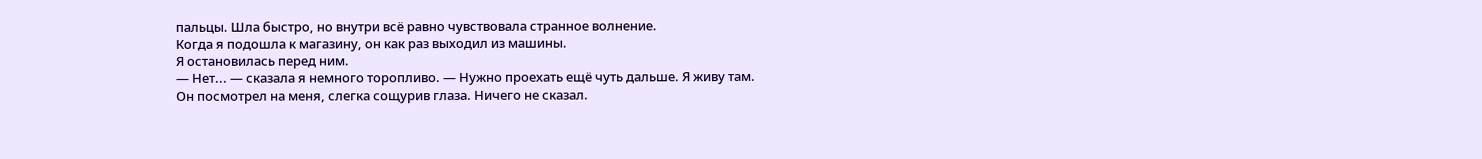пальцы. Шла быстро, но внутри всё равно чувствовала странное волнение.
Когда я подошла к магазину, он как раз выходил из машины.
Я остановилась перед ним.
— Нет... — сказала я немного торопливо. — Нужно проехать ещё чуть дальше. Я живу там.
Он посмотрел на меня, слегка сощурив глаза. Ничего не сказал.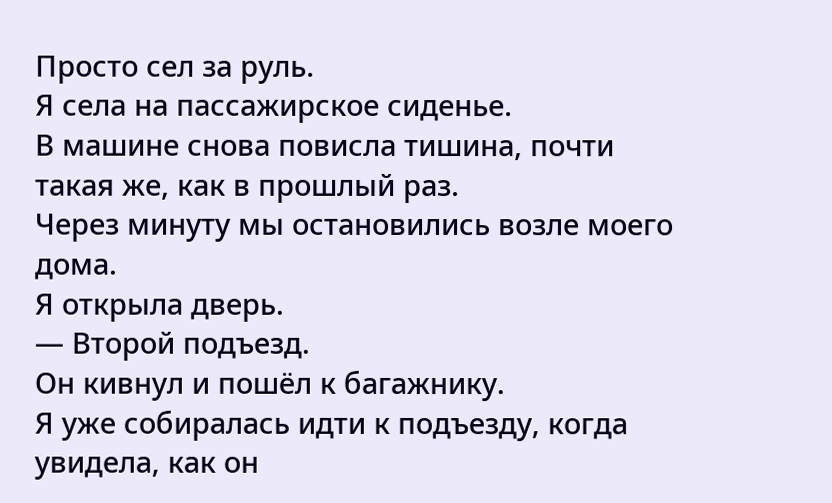Просто сел за руль.
Я села на пассажирское сиденье.
В машине снова повисла тишина, почти такая же, как в прошлый раз.
Через минуту мы остановились возле моего дома.
Я открыла дверь.
— Второй подъезд.
Он кивнул и пошёл к багажнику.
Я уже собиралась идти к подъезду, когда увидела, как он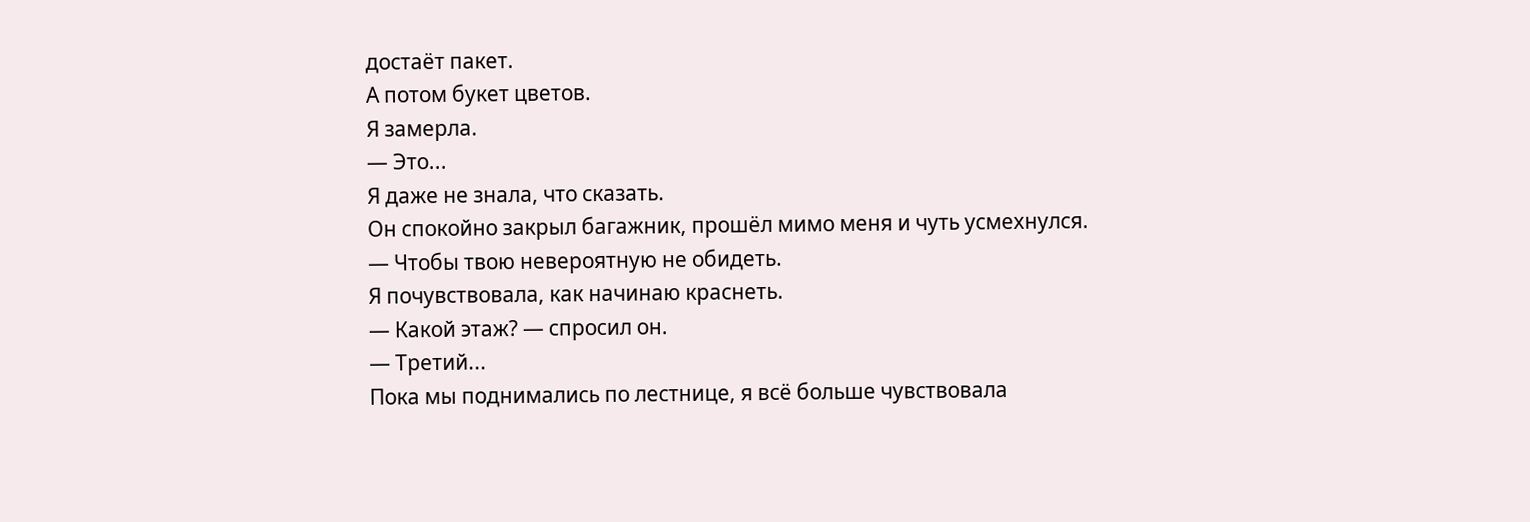достаёт пакет.
А потом букет цветов.
Я замерла.
— Это...
Я даже не знала, что сказать.
Он спокойно закрыл багажник, прошёл мимо меня и чуть усмехнулся.
— Чтобы твою невероятную не обидеть.
Я почувствовала, как начинаю краснеть.
— Какой этаж? — спросил он.
— Третий...
Пока мы поднимались по лестнице, я всё больше чувствовала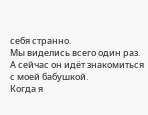себя странно.
Мы виделись всего один раз.
А сейчас он идёт знакомиться с моей бабушкой.
Когда я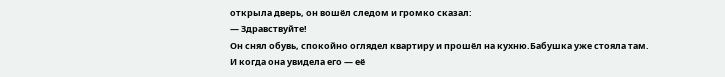открыла дверь, он вошёл следом и громко сказал:
— Здравствуйте!
Он снял обувь, спокойно оглядел квартиру и прошёл на кухню.Бабушка уже стояла там.
И когда она увидела его — её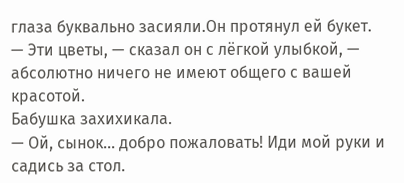глаза буквально засияли.Он протянул ей букет.
— Эти цветы, — сказал он с лёгкой улыбкой, — абсолютно ничего не имеют общего с вашей красотой.
Бабушка захихикала.
— Ой, сынок... добро пожаловать! Иди мой руки и садись за стол.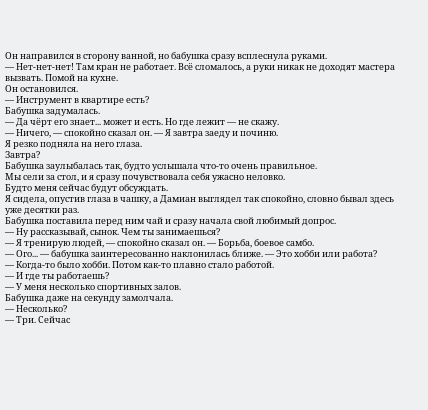Он направился в сторону ванной, но бабушка сразу всплеснула руками.
— Нет-нет-нет! Там кран не работает. Всё сломалось, а руки никак не доходят мастера вызвать. Помой на кухне.
Он остановился.
— Инструмент в квартире есть?
Бабушка задумалась.
— Да чёрт его знает... может и есть. Но где лежит — не скажу.
— Ничего, — спокойно сказал он. — Я завтра заеду и починю.
Я резко подняла на него глаза.
Завтра?
Бабушка заулыбалась так, будто услышала что-то очень правильное.
Мы сели за стол, и я сразу почувствовала себя ужасно неловко.
Будто меня сейчас будут обсуждать.
Я сидела, опустив глаза в чашку, а Дамиан выглядел так спокойно, словно бывал здесь уже десятки раз.
Бабушка поставила перед ним чай и сразу начала свой любимый допрос.
— Ну рассказывай, сынок. Чем ты занимаешься?
— Я тренирую людей, — спокойно сказал он. — Борьба, боевое самбо.
— Ого... — бабушка заинтересованно наклонилась ближе. — Это хобби или работа?
— Когда-то было хобби. Потом как-то плавно стало работой.
— И где ты работаешь?
— У меня несколько спортивных залов.
Бабушка даже на секунду замолчала.
— Несколько?
— Три. Сейчас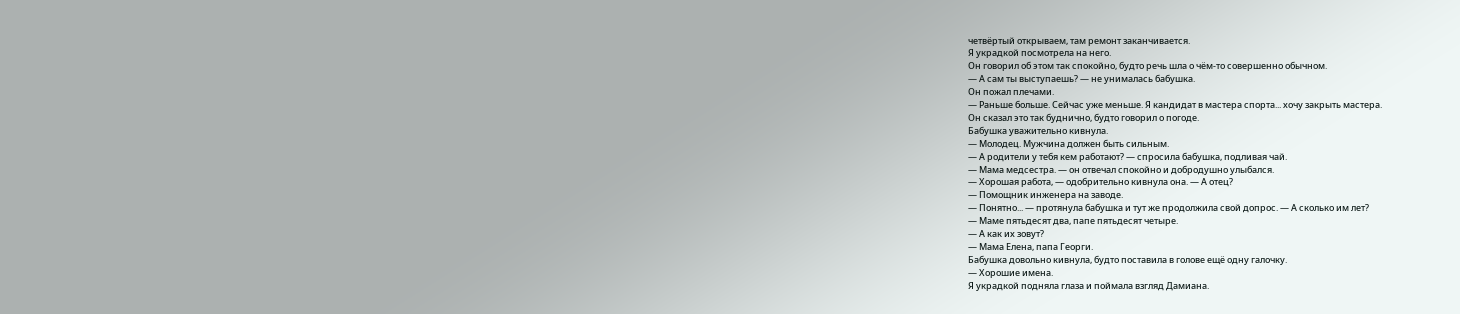четвёртый открываем, там ремонт заканчивается.
Я украдкой посмотрела на него.
Он говорил об этом так спокойно, будто речь шла о чём-то совершенно обычном.
— А сам ты выступаешь? — не унималась бабушка.
Он пожал плечами.
— Раньше больше. Сейчас уже меньше. Я кандидат в мастера спорта... хочу закрыть мастера.
Он сказал это так буднично, будто говорил о погоде.
Бабушка уважительно кивнула.
— Молодец. Мужчина должен быть сильным.
— А родители у тебя кем работают? — спросила бабушка, подливая чай.
— Мама медсестра. — он отвечал спокойно и добродушно улыбался.
— Хорошая работа, — одобрительно кивнула она. — А отец?
— Помощник инженера на заводе.
— Понятно... — протянула бабушка и тут же продолжила свой допрос. — А сколько им лет?
— Маме пятьдесят два, папе пятьдесят четыре.
— А как их зовут?
— Мама Елена, папа Георги.
Бабушка довольно кивнула, будто поставила в голове ещё одну галочку.
— Хорошие имена.
Я украдкой подняла глаза и поймала взгляд Дамиана.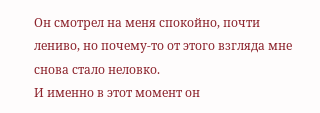Он смотрел на меня спокойно, почти лениво, но почему-то от этого взгляда мне снова стало неловко.
И именно в этот момент он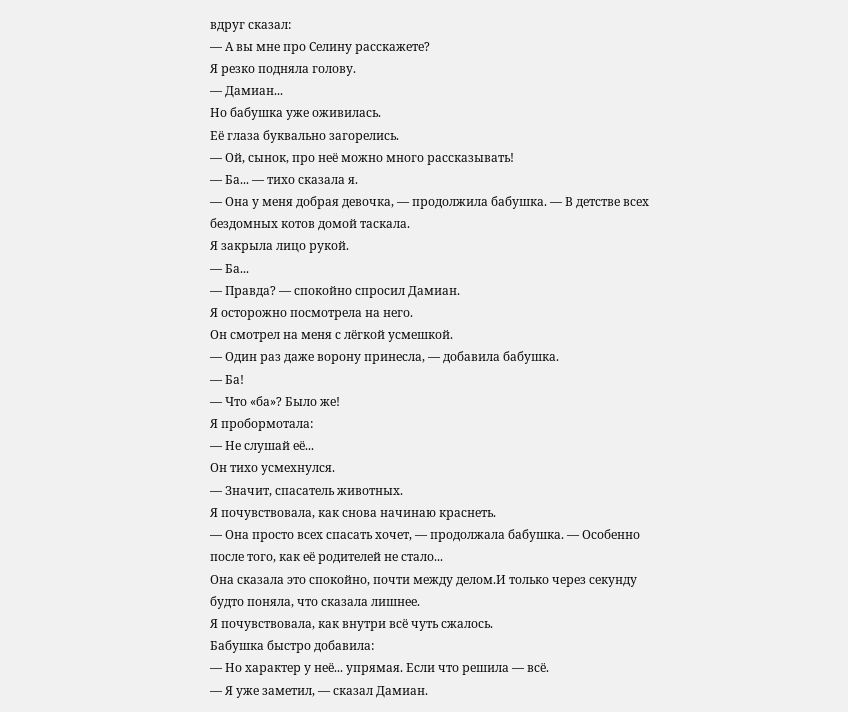вдруг сказал:
— А вы мне про Селину расскажете?
Я резко подняла голову.
— Дамиан...
Но бабушка уже оживилась.
Её глаза буквально загорелись.
— Ой, сынок, про неё можно много рассказывать!
— Ба... — тихо сказала я.
— Она у меня добрая девочка, — продолжила бабушка. — В детстве всех бездомных котов домой таскала.
Я закрыла лицо рукой.
— Ба...
— Правда? — спокойно спросил Дамиан.
Я осторожно посмотрела на него.
Он смотрел на меня с лёгкой усмешкой.
— Один раз даже ворону принесла, — добавила бабушка.
— Ба!
— Что «ба»? Было же!
Я пробормотала:
— Не слушай её...
Он тихо усмехнулся.
— Значит, спасатель животных.
Я почувствовала, как снова начинаю краснеть.
— Она просто всех спасать хочет, — продолжала бабушка. — Особенно после того, как её родителей не стало...
Она сказала это спокойно, почти между делом.И только через секунду будто поняла, что сказала лишнее.
Я почувствовала, как внутри всё чуть сжалось.
Бабушка быстро добавила:
— Но характер у неё... упрямая. Если что решила — всё.
— Я уже заметил, — сказал Дамиан.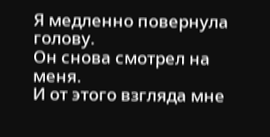Я медленно повернула голову.
Он снова смотрел на меня.
И от этого взгляда мне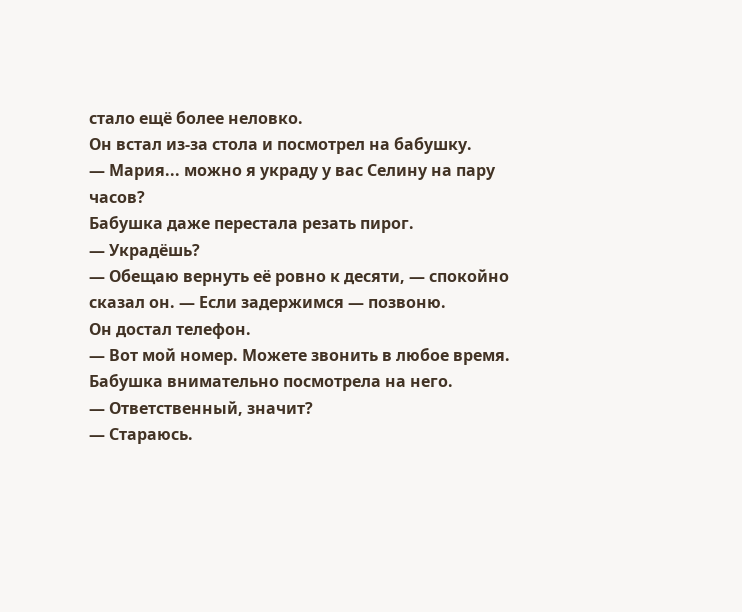стало ещё более неловко.
Он встал из-за стола и посмотрел на бабушку.
— Мария... можно я украду у вас Селину на пару часов?
Бабушка даже перестала резать пирог.
— Украдёшь?
— Обещаю вернуть её ровно к десяти, — спокойно сказал он. — Если задержимся — позвоню.
Он достал телефон.
— Вот мой номер. Можете звонить в любое время.
Бабушка внимательно посмотрела на него.
— Ответственный, значит?
— Стараюсь.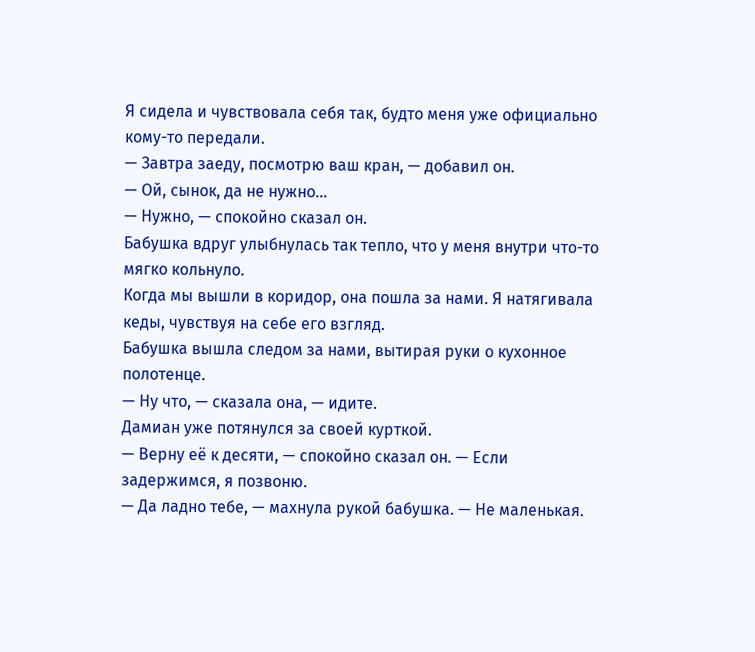Я сидела и чувствовала себя так, будто меня уже официально кому-то передали.
— Завтра заеду, посмотрю ваш кран, — добавил он.
— Ой, сынок, да не нужно...
— Нужно, — спокойно сказал он.
Бабушка вдруг улыбнулась так тепло, что у меня внутри что-то мягко кольнуло.
Когда мы вышли в коридор, она пошла за нами. Я натягивала кеды, чувствуя на себе его взгляд.
Бабушка вышла следом за нами, вытирая руки о кухонное полотенце.
— Ну что, — сказала она, — идите.
Дамиан уже потянулся за своей курткой.
— Верну её к десяти, — спокойно сказал он. — Если задержимся, я позвоню.
— Да ладно тебе, — махнула рукой бабушка. — Не маленькая.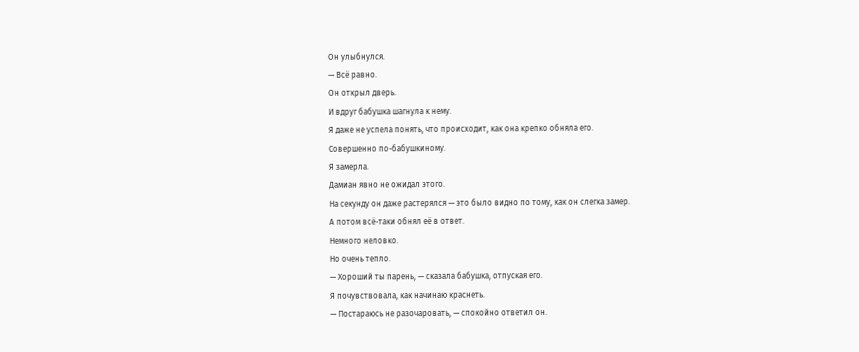Он улыбнулся.
— Всё равно.
Он открыл дверь.
И вдруг бабушка шагнула к нему.
Я даже не успела понять, что происходит, как она крепко обняла его.
Совершенно по-бабушкиному.
Я замерла.
Дамиан явно не ожидал этого.
На секунду он даже растерялся — это было видно по тому, как он слегка замер.
А потом всё-таки обнял её в ответ.
Немного неловко.
Но очень тепло.
— Хороший ты парень, — сказала бабушка, отпуская его.
Я почувствовала, как начинаю краснеть.
— Постараюсь не разочаровать, — спокойно ответил он.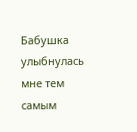Бабушка улыбнулась мне тем самым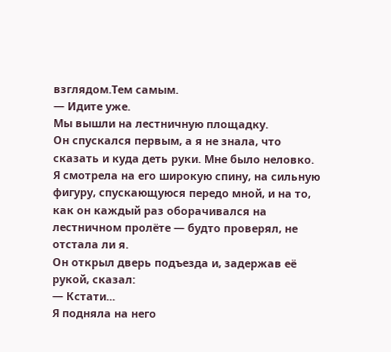взглядом.Тем самым.
— Идите уже.
Мы вышли на лестничную площадку.
Он спускался первым, а я не знала, что сказать и куда деть руки. Мне было неловко.
Я смотрела на его широкую спину, на сильную фигуру, спускающуюся передо мной, и на то, как он каждый раз оборачивался на лестничном пролёте — будто проверял, не отстала ли я.
Он открыл дверь подъезда и, задержав её рукой, сказал:
— Кстати...
Я подняла на него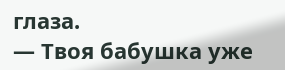глаза.
— Твоя бабушка уже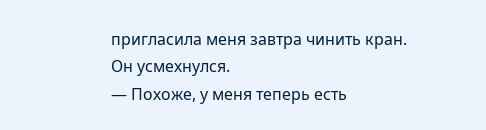пригласила меня завтра чинить кран.
Он усмехнулся.
— Похоже, у меня теперь есть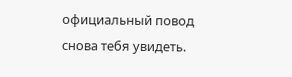официальный повод снова тебя увидеть.